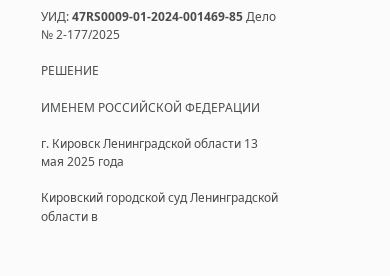УИД: 47RS0009-01-2024-001469-85 Дело № 2-177/2025

РЕШЕНИЕ

ИМЕНЕМ РОССИЙСКОЙ ФЕДЕРАЦИИ

г. Кировск Ленинградской области 13 мая 2025 года

Кировский городской суд Ленинградской области в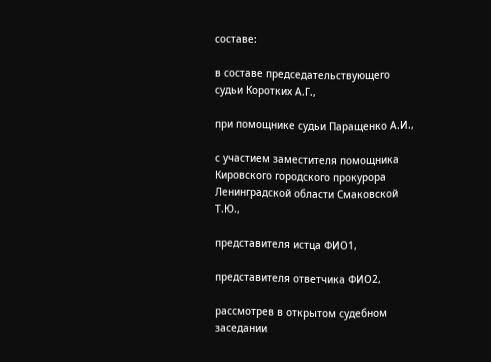составе:

в составе председательствующего судьи Коротких А.Г.,

при помощнике судьи Паращенко А.И.,

с участием заместителя помощника Кировского городского прокурора Ленинградской области Смаковской Т.Ю.,

представителя истца ФИО1,

представителя ответчика ФИО2,

рассмотрев в открытом судебном заседании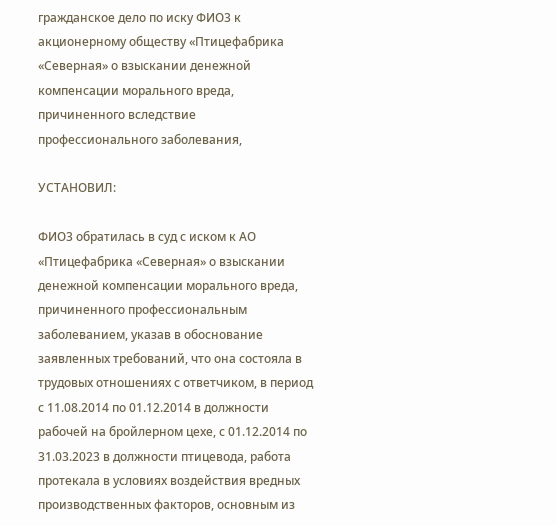гражданское дело по иску ФИО3 к акционерному обществу «Птицефабрика «Северная» о взыскании денежной компенсации морального вреда, причиненного вследствие профессионального заболевания,

УСТАНОВИЛ:

ФИО3 обратилась в суд с иском к АО «Птицефабрика «Северная» о взыскании денежной компенсации морального вреда, причиненного профессиональным заболеванием, указав в обоснование заявленных требований, что она состояла в трудовых отношениях с ответчиком, в период с 11.08.2014 по 01.12.2014 в должности рабочей на бройлерном цехе, с 01.12.2014 по 31.03.2023 в должности птицевода, работа протекала в условиях воздействия вредных производственных факторов, основным из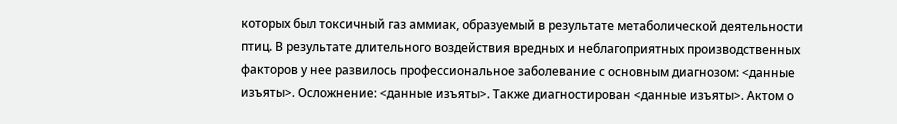которых был токсичный газ аммиак, образуемый в результате метаболической деятельности птиц. В результате длительного воздействия вредных и неблагоприятных производственных факторов у нее развилось профессиональное заболевание с основным диагнозом: <данные изъяты>. Осложнение: <данные изъяты>. Также диагностирован <данные изъяты>. Актом о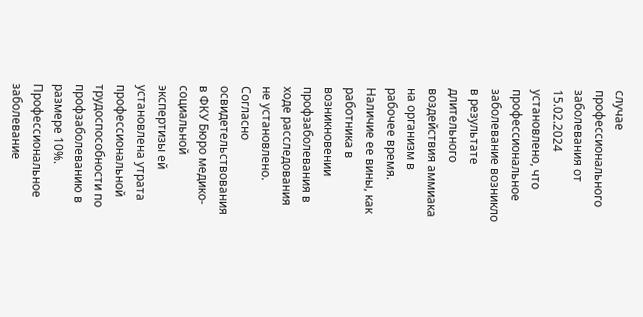случае профессионального заболевания от 15.02.2024 установлено, что профессиональное заболевание возникло в результате длительного воздействия аммиака на организм в рабочее время. Наличие ее вины, как работника в возникновении профзаболевания в ходе расследования не установлено. Согласно освидетельствования в ФКУ Бюро медико-социальной экспертизы ей установлена утрата профессиональной трудоспособности по профзаболеванию в размере 10%. Профессиональное заболевание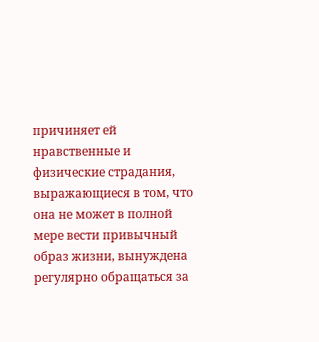причиняет ей нравственные и физические страдания, выражающиеся в том, что она не может в полной мере вести привычный образ жизни, вынуждена регулярно обращаться за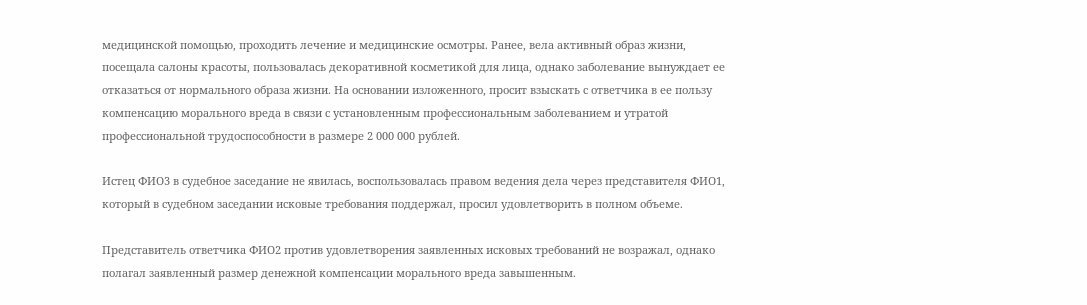медицинской помощью, проходить лечение и медицинские осмотры. Ранее, вела активный образ жизни, посещала салоны красоты, пользовалась декоративной косметикой для лица, однако заболевание вынуждает ее отказаться от нормального образа жизни. На основании изложенного, просит взыскать с ответчика в ее пользу компенсацию морального вреда в связи с установленным профессиональным заболеванием и утратой профессиональной трудоспособности в размере 2 000 000 рублей.

Истец ФИО3 в судебное заседание не явилась, воспользовалась правом ведения дела через представителя ФИО1, который в судебном заседании исковые требования поддержал, просил удовлетворить в полном объеме.

Представитель ответчика ФИО2 против удовлетворения заявленных исковых требований не возражал, однако полагал заявленный размер денежной компенсации морального вреда завышенным.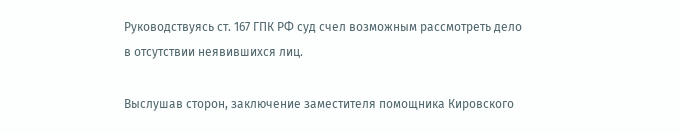Руководствуясь ст. 167 ГПК РФ суд счел возможным рассмотреть дело в отсутствии неявившихся лиц.

Выслушав сторон, заключение заместителя помощника Кировского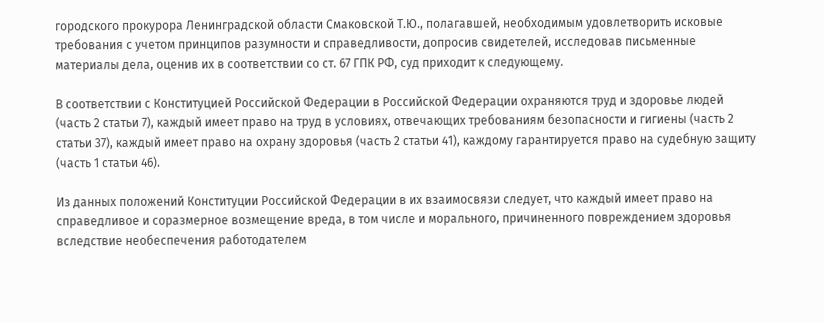городского прокурора Ленинградской области Смаковской Т.Ю., полагавшей, необходимым удовлетворить исковые требования с учетом принципов разумности и справедливости, допросив свидетелей, исследовав письменные материалы дела, оценив их в соответствии со ст. 67 ГПК РФ, суд приходит к следующему.

В соответствии с Конституцией Российской Федерации в Российской Федерации охраняются труд и здоровье людей (часть 2 статьи 7), каждый имеет право на труд в условиях, отвечающих требованиям безопасности и гигиены (часть 2 статьи 37), каждый имеет право на охрану здоровья (часть 2 статьи 41), каждому гарантируется право на судебную защиту (часть 1 статьи 46).

Из данных положений Конституции Российской Федерации в их взаимосвязи следует, что каждый имеет право на справедливое и соразмерное возмещение вреда, в том числе и морального, причиненного повреждением здоровья вследствие необеспечения работодателем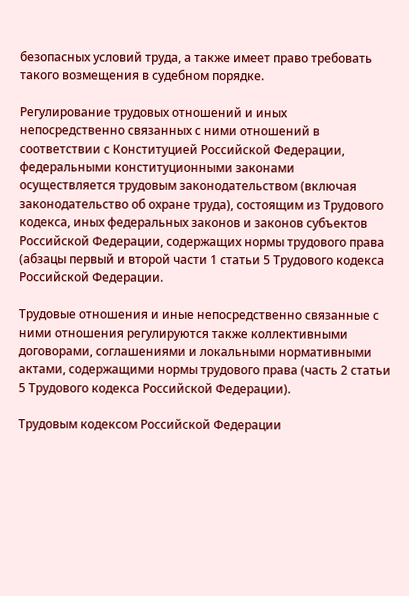безопасных условий труда, а также имеет право требовать такого возмещения в судебном порядке.

Регулирование трудовых отношений и иных непосредственно связанных с ними отношений в соответствии с Конституцией Российской Федерации, федеральными конституционными законами осуществляется трудовым законодательством (включая законодательство об охране труда), состоящим из Трудового кодекса, иных федеральных законов и законов субъектов Российской Федерации, содержащих нормы трудового права (абзацы первый и второй части 1 статьи 5 Трудового кодекса Российской Федерации.

Трудовые отношения и иные непосредственно связанные с ними отношения регулируются также коллективными договорами, соглашениями и локальными нормативными актами, содержащими нормы трудового права (часть 2 статьи 5 Трудового кодекса Российской Федерации).

Трудовым кодексом Российской Федерации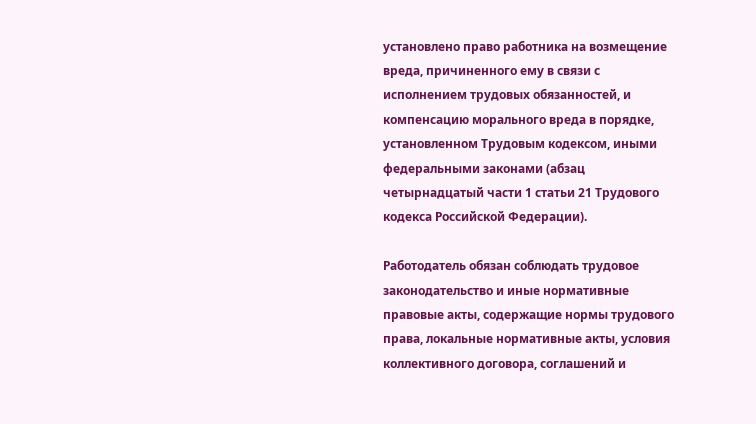установлено право работника на возмещение вреда, причиненного ему в связи с исполнением трудовых обязанностей, и компенсацию морального вреда в порядке, установленном Трудовым кодексом, иными федеральными законами (абзац четырнадцатый части 1 статьи 21 Трудового кодекса Российской Федерации).

Работодатель обязан соблюдать трудовое законодательство и иные нормативные правовые акты, содержащие нормы трудового права, локальные нормативные акты, условия коллективного договора, соглашений и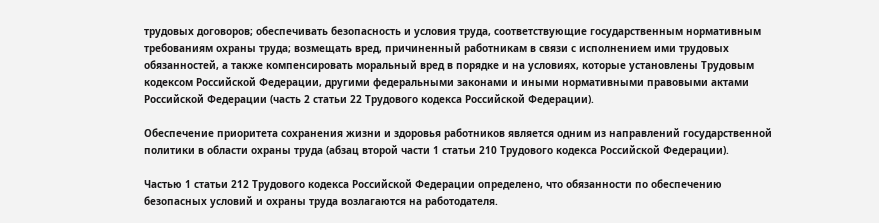трудовых договоров; обеспечивать безопасность и условия труда, соответствующие государственным нормативным требованиям охраны труда; возмещать вред, причиненный работникам в связи с исполнением ими трудовых обязанностей, а также компенсировать моральный вред в порядке и на условиях, которые установлены Трудовым кодексом Российской Федерации, другими федеральными законами и иными нормативными правовыми актами Российской Федерации (часть 2 статьи 22 Трудового кодекса Российской Федерации).

Обеспечение приоритета сохранения жизни и здоровья работников является одним из направлений государственной политики в области охраны труда (абзац второй части 1 статьи 210 Трудового кодекса Российской Федерации).

Частью 1 статьи 212 Трудового кодекса Российской Федерации определено, что обязанности по обеспечению безопасных условий и охраны труда возлагаются на работодателя.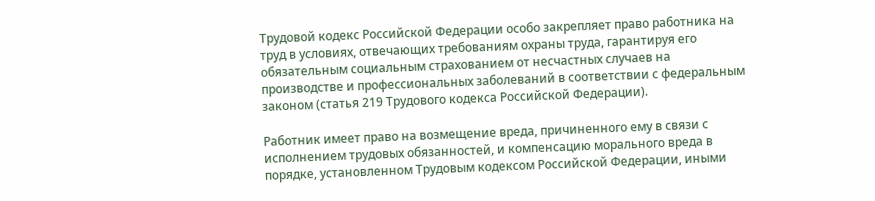Трудовой кодекс Российской Федерации особо закрепляет право работника на труд в условиях, отвечающих требованиям охраны труда, гарантируя его обязательным социальным страхованием от несчастных случаев на производстве и профессиональных заболеваний в соответствии с федеральным законом (статья 219 Трудового кодекса Российской Федерации).

Работник имеет право на возмещение вреда, причиненного ему в связи с исполнением трудовых обязанностей, и компенсацию морального вреда в порядке, установленном Трудовым кодексом Российской Федерации, иными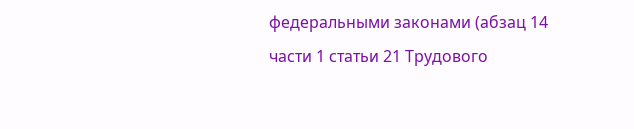федеральными законами (абзац 14 части 1 статьи 21 Трудового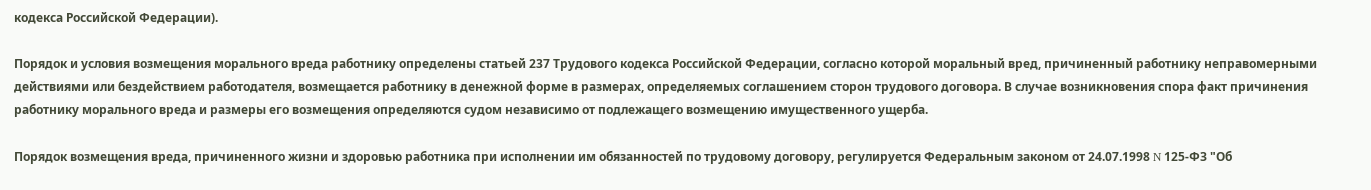кодекса Российской Федерации).

Порядок и условия возмещения морального вреда работнику определены статьей 237 Трудового кодекса Российской Федерации, согласно которой моральный вред, причиненный работнику неправомерными действиями или бездействием работодателя, возмещается работнику в денежной форме в размерах, определяемых соглашением сторон трудового договора. В случае возникновения спора факт причинения работнику морального вреда и размеры его возмещения определяются судом независимо от подлежащего возмещению имущественного ущерба.

Порядок возмещения вреда, причиненного жизни и здоровью работника при исполнении им обязанностей по трудовому договору, регулируется Федеральным законом от 24.07.1998 N 125-ФЗ "Об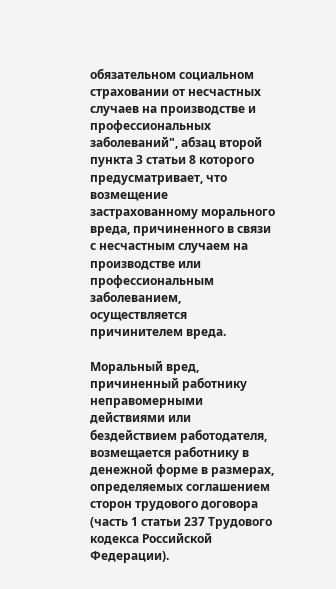обязательном социальном страховании от несчастных случаев на производстве и профессиональных заболеваний", абзац второй пункта 3 статьи 8 которого предусматривает, что возмещение застрахованному морального вреда, причиненного в связи с несчастным случаем на производстве или профессиональным заболеванием, осуществляется причинителем вреда.

Моральный вред, причиненный работнику неправомерными действиями или бездействием работодателя, возмещается работнику в денежной форме в размерах, определяемых соглашением сторон трудового договора (часть 1 статьи 237 Трудового кодекса Российской Федерации).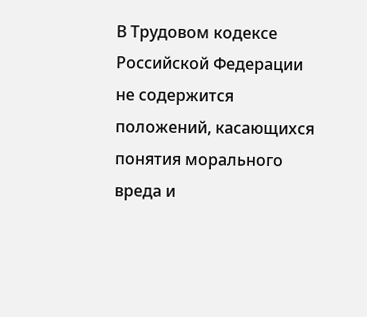В Трудовом кодексе Российской Федерации не содержится положений, касающихся понятия морального вреда и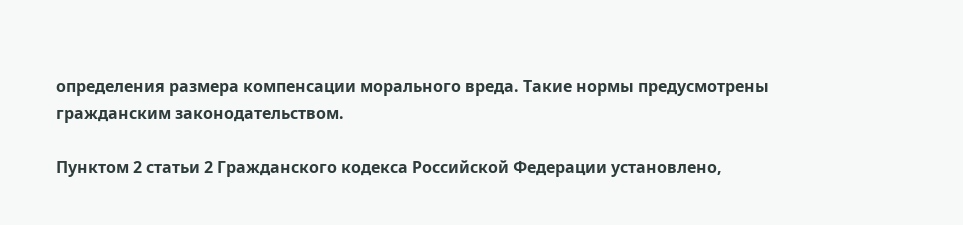определения размера компенсации морального вреда. Такие нормы предусмотрены гражданским законодательством.

Пунктом 2 статьи 2 Гражданского кодекса Российской Федерации установлено,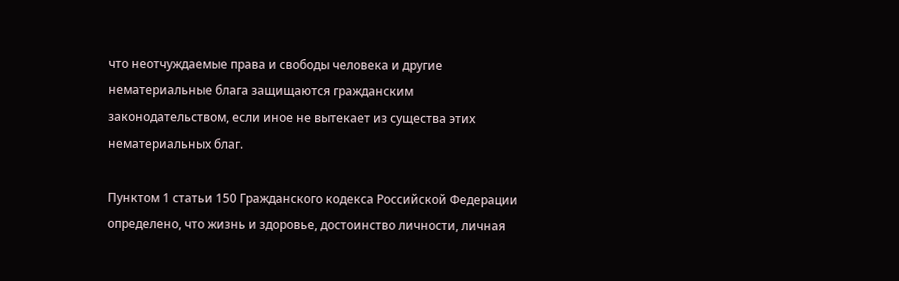что неотчуждаемые права и свободы человека и другие нематериальные блага защищаются гражданским законодательством, если иное не вытекает из существа этих нематериальных благ.

Пунктом 1 статьи 150 Гражданского кодекса Российской Федерации определено, что жизнь и здоровье, достоинство личности, личная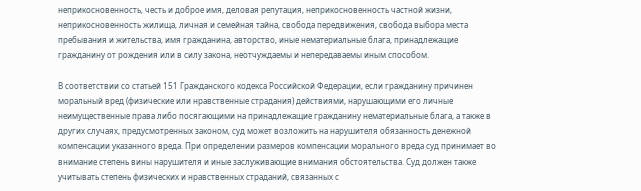неприкосновенность, честь и доброе имя, деловая репутация, неприкосновенность частной жизни, неприкосновенность жилища, личная и семейная тайна, свобода передвижения, свобода выбора места пребывания и жительства, имя гражданина, авторство, иные нематериальные блага, принадлежащие гражданину от рождения или в силу закона, неотчуждаемы и непередаваемы иным способом.

В соответствии со статьей 151 Гражданского кодекса Российской Федерации, если гражданину причинен моральный вред (физические или нравственные страдания) действиями, нарушающими его личные неимущественные права либо посягающими на принадлежащие гражданину нематериальные блага, а также в других случаях, предусмотренных законом, суд может возложить на нарушителя обязанность денежной компенсации указанного вреда. При определении размеров компенсации морального вреда суд принимает во внимание степень вины нарушителя и иные заслуживающие внимания обстоятельства. Суд должен также учитывать степень физических и нравственных страданий, связанных с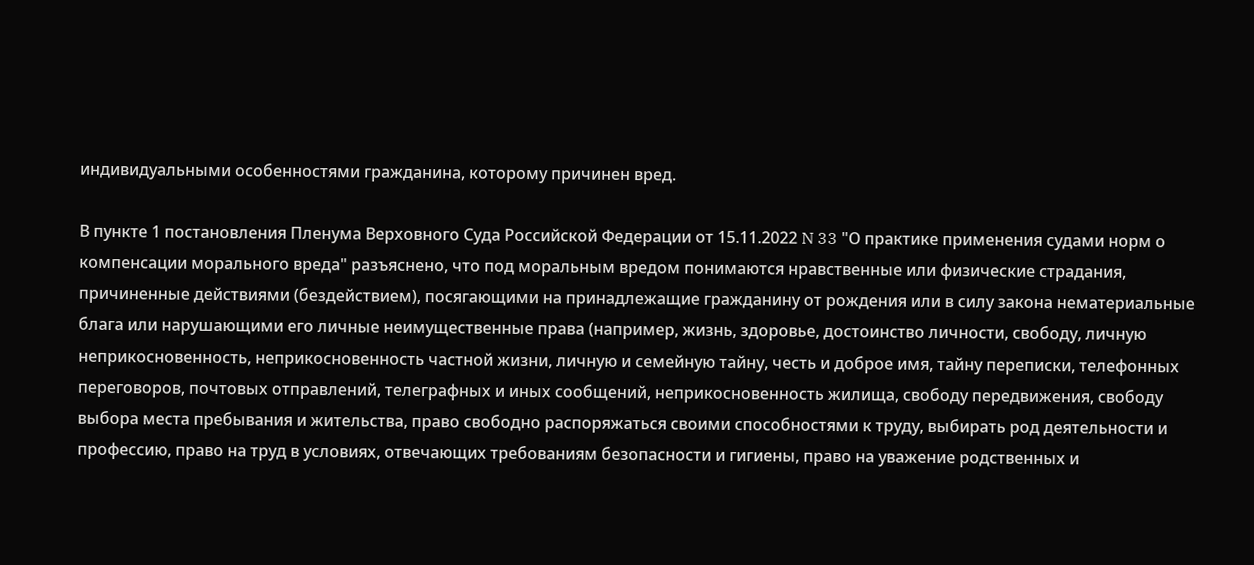индивидуальными особенностями гражданина, которому причинен вред.

В пункте 1 постановления Пленума Верховного Суда Российской Федерации от 15.11.2022 N 33 "О практике применения судами норм о компенсации морального вреда" разъяснено, что под моральным вредом понимаются нравственные или физические страдания, причиненные действиями (бездействием), посягающими на принадлежащие гражданину от рождения или в силу закона нематериальные блага или нарушающими его личные неимущественные права (например, жизнь, здоровье, достоинство личности, свободу, личную неприкосновенность, неприкосновенность частной жизни, личную и семейную тайну, честь и доброе имя, тайну переписки, телефонных переговоров, почтовых отправлений, телеграфных и иных сообщений, неприкосновенность жилища, свободу передвижения, свободу выбора места пребывания и жительства, право свободно распоряжаться своими способностями к труду, выбирать род деятельности и профессию, право на труд в условиях, отвечающих требованиям безопасности и гигиены, право на уважение родственных и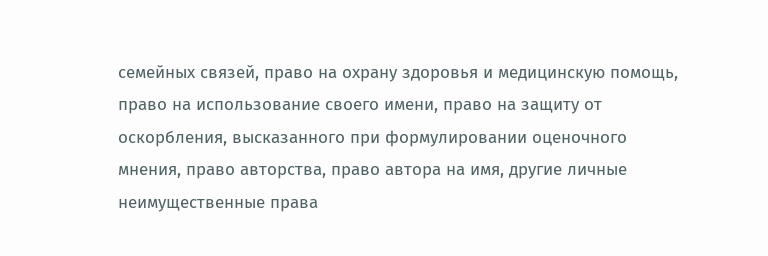семейных связей, право на охрану здоровья и медицинскую помощь, право на использование своего имени, право на защиту от оскорбления, высказанного при формулировании оценочного мнения, право авторства, право автора на имя, другие личные неимущественные права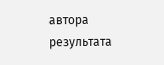автора результата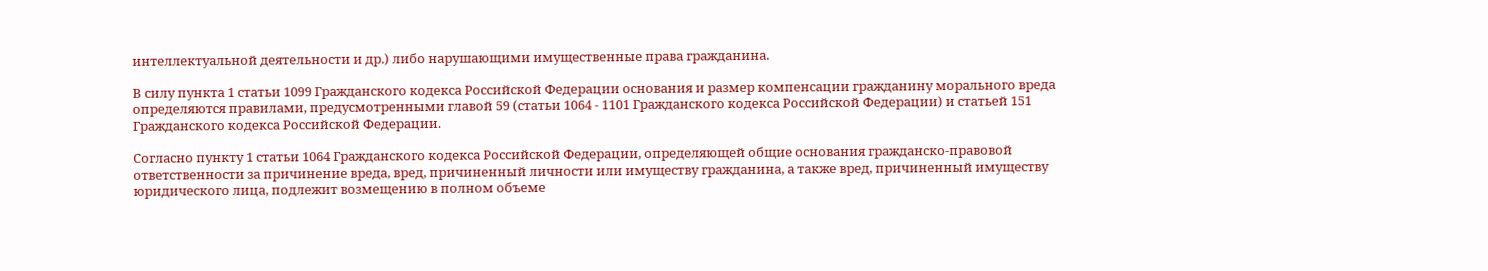интеллектуальной деятельности и др.) либо нарушающими имущественные права гражданина.

В силу пункта 1 статьи 1099 Гражданского кодекса Российской Федерации основания и размер компенсации гражданину морального вреда определяются правилами, предусмотренными главой 59 (статьи 1064 - 1101 Гражданского кодекса Российской Федерации) и статьей 151 Гражданского кодекса Российской Федерации.

Согласно пункту 1 статьи 1064 Гражданского кодекса Российской Федерации, определяющей общие основания гражданско-правовой ответственности за причинение вреда, вред, причиненный личности или имуществу гражданина, а также вред, причиненный имуществу юридического лица, подлежит возмещению в полном объеме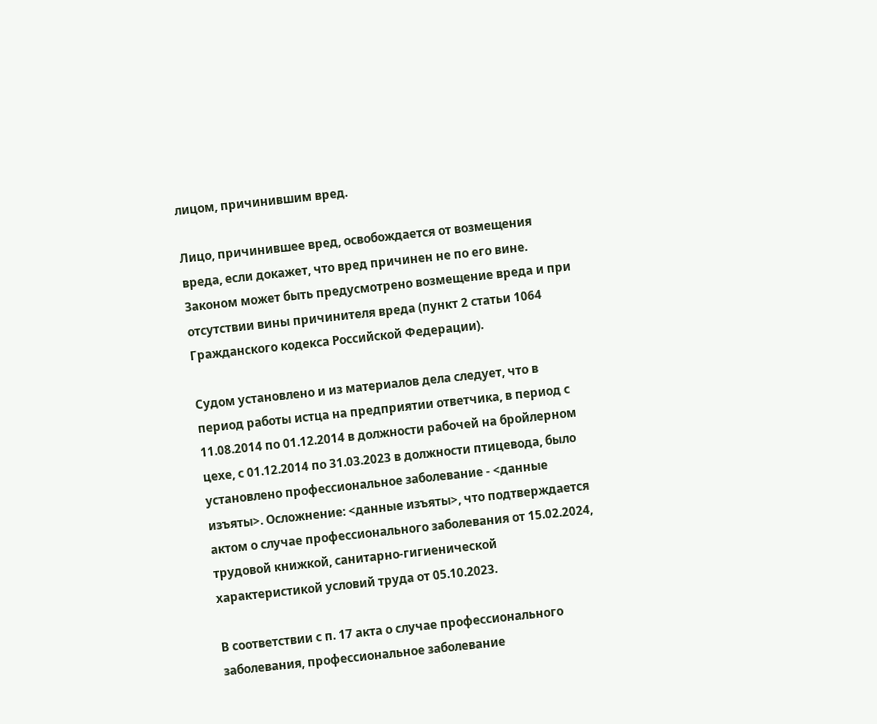лицом, причинившим вред.

Лицо, причинившее вред, освобождается от возмещения вреда, если докажет, что вред причинен не по его вине. Законом может быть предусмотрено возмещение вреда и при отсутствии вины причинителя вреда (пункт 2 статьи 1064 Гражданского кодекса Российской Федерации).

Судом установлено и из материалов дела следует, что в период работы истца на предприятии ответчика, в период с 11.08.2014 по 01.12.2014 в должности рабочей на бройлерном цехе, с 01.12.2014 по 31.03.2023 в должности птицевода, было установлено профессиональное заболевание - <данные изъяты>. Осложнение: <данные изъяты>, что подтверждается актом о случае профессионального заболевания от 15.02.2024, трудовой книжкой, санитарно-гигиенической характеристикой условий труда от 05.10.2023.

В соответствии с п. 17 акта о случае профессионального заболевания, профессиональное заболевание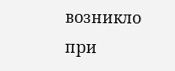возникло при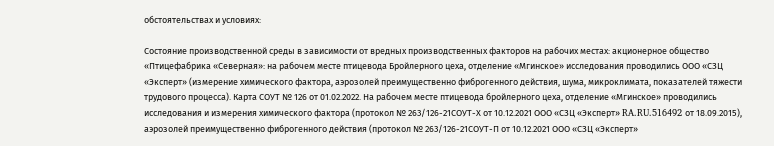обстоятельствах и условиях:

Состояние производственной среды в зависимости от вредных производственных факторов на рабочих местах: акционерное общество «Птицефабрика «Северная»: на рабочем месте птицевода Бройлерного цеха, отделение «Мгинское» исследования проводились ООО «СЗЦ «Эксперт» (измерение химического фактора, аэрозолей преимущественно фиброгенного действия, шума, микроклимата, показателей тяжести трудового процесса). Карта СОУТ № 126 от 01.02.2022. На рабочем месте птицевода бройлерного цеха, отделение «Мгинское» проводились исследования и измерения химического фактора (протокол № 263/126-21СОУТ-Х от 10.12.2021 ООО «СЗЦ «Эксперт» RA.RU.516492 от 18.09.2015), аэрозолей преимущественно фиброгенного действия (протокол № 263/126-21СОУТ-П от 10.12.2021 ООО «СЗЦ «Эксперт»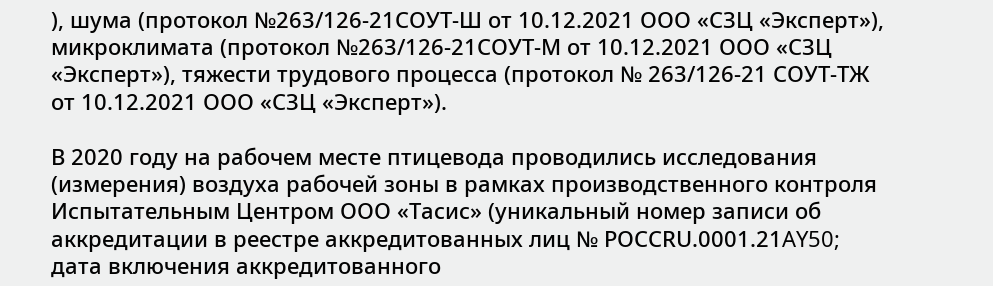), шума (протокол №263/126-21СОУТ-Ш от 10.12.2021 ООО «СЗЦ «Эксперт»), микроклимата (протокол №263/126-21СОУТ-М от 10.12.2021 ООО «СЗЦ «Эксперт»), тяжести трудового процесса (протокол № 263/126-21 СОУТ-ТЖ от 10.12.2021 ООО «СЗЦ «Эксперт»).

В 2020 году на рабочем месте птицевода проводились исследования (измерения) воздуха рабочей зоны в рамках производственного контроля Испытательным Центром ООО «Тасис» (уникальный номер записи об аккредитации в реестре аккредитованных лиц № РОССRU.0001.21AY50; дата включения аккредитованного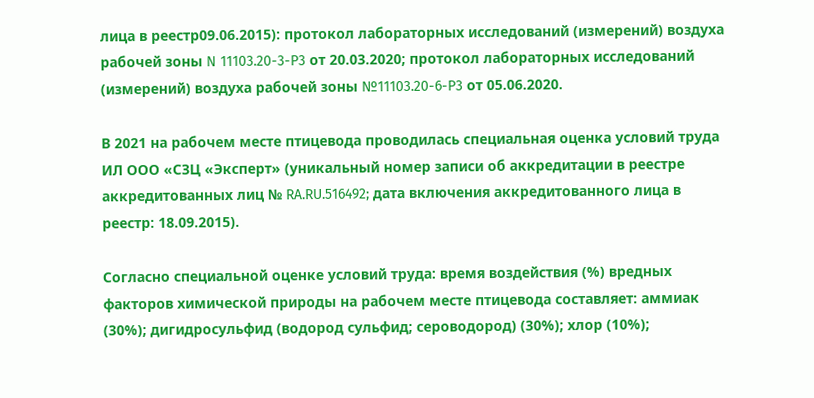лица в реестр09.06.2015): протокол лабораторных исследований (измерений) воздуха рабочей зоны N 11103.20-3-P3 от 20.03.2020; протокол лабораторных исследований (измерений) воздуха рабочей зоны №11103.20-6-P3 от 05.06.2020.

В 2021 на рабочем месте птицевода проводилась специальная оценка условий труда ИЛ ООО «СЗЦ «Эксперт» (уникальный номер записи об аккредитации в реестре аккредитованных лиц № RA.RU.516492; дата включения аккредитованного лица в реестр: 18.09.2015).

Согласно специальной оценке условий труда: время воздействия (%) вредных факторов химической природы на рабочем месте птицевода составляет: аммиак (30%); дигидросульфид (водород сульфид; сероводород) (30%); хлор (10%);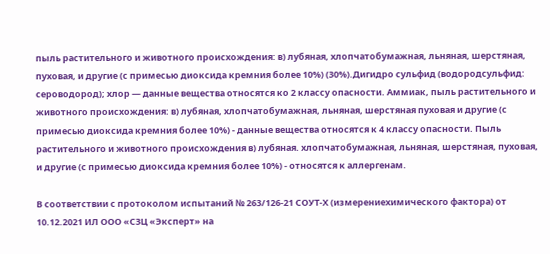пыль растительного и животного происхождения: в) лубяная, хлопчатобумажная, льняная, шерстяная, пуховая, и другие (с примесью диоксида кремния более 10%) (30%).Дигидро сульфид (водородсульфид: сероводород); хлор — данные вещества относятся ко 2 классу опасности. Аммиак, пыль растительного и животного происхождения: в) лубяная, хлопчатобумажная, льняная, шерстяная пуховая и другие (с примесью диоксида кремния более 10%) - данные вещества относятся к 4 классу опасности. Пыль растительного и животного происхождения в) лубяная. хлопчатобумажная, льняная, шерстяная, пуховая, и другие (с примесью диоксида кремния более 10%) - относятся к аллергенам.

В соответствии с протоколом испытаний № 263/126-21 СОУТ-Х (измерениехимического фактора) от 10.12.2021 ИЛ ООО «СЗЦ «Эксперт» на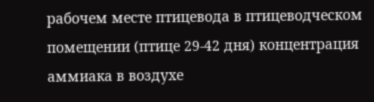рабочем месте птицевода в птицеводческом помещении (птице 29-42 дня) концентрация аммиака в воздухе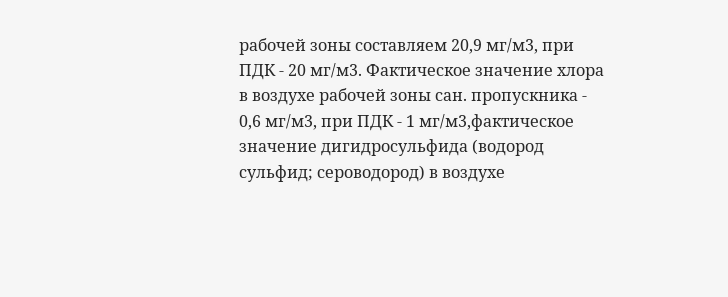рабочей зоны составляем 20,9 мг/м3, при ПДК - 20 мг/м3. Фактическое значение хлора в воздухе рабочей зоны сан. пропускника - 0,6 мг/м3, при ПДК - 1 мг/м3,фактическое значение дигидросульфида (водород сульфид; сероводород) в воздухе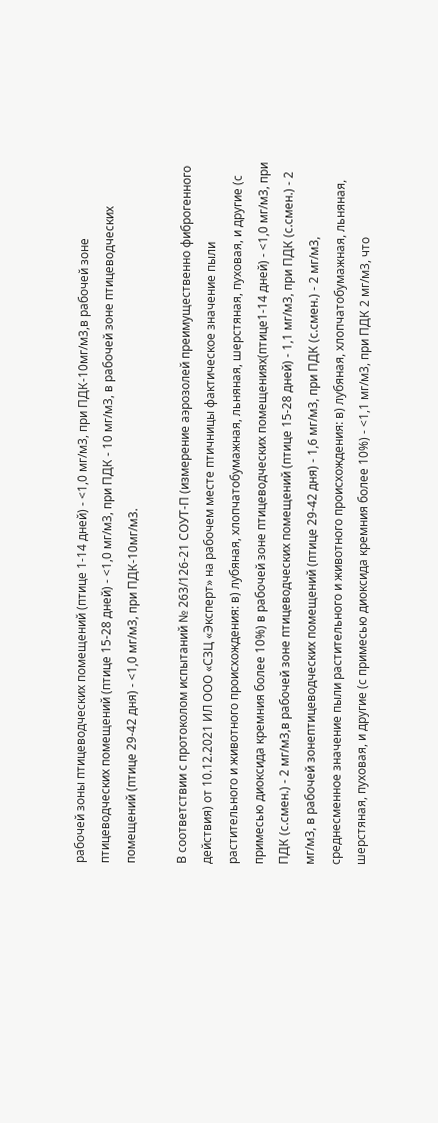рабочей зоны птицеводческих помещений (птице 1-14 дней) - <1,0 мг/м3, при ПДК-10мг/м3,в рабочей зоне птицеводческих помещений (птице 15-28 дней) - <1,0 мг/м3, при ПДК - 10 мг/м3, в рабочей зоне птицеводческих помещений (птице 29-42 дня) - <1,0 мг/м3, при ПДК-10мг/м3.

В соответствии с протоколом испытаний № 263/126-21 СОУТ-П (измерение аэрозолей преимущественно фиброгенного действия) от 10.12.2021 ИЛ ООО «СЗЦ «Эксперт» на рабочем месте птичницы фактическое значение пыли растительного и животного происхождения: в) лубяная, хлопчатобумажная, льняная, шерстяная, пуховая, и другие (с примесью диоксида кремния более 10%) в рабочей зоне птицеводческих помещениях(птице1-14 дней) - <1,0 мг/м3, при ПДК (с.смен.) - 2 мг/м3,в рабочей зоне птицеводческих помещений (птице 15-28 дней) - 1,1 мг/м3, при ПДК (с.смен.) - 2 мг/м3, в рабочей зонептицеводческих помещений (птице 29-42 дня) - 1,6 мг/м3, при ПДК (с.смен.) - 2 мг/м3, среднесменное значение пыли растительного и животного происхождения: в) лубяная, хлопчатобумажная, льняная, шерстяная, пуховая, и другие (с примесью диоксида кремния более 10%) - <1,1 мг/м3, при ПДК 2 мг/м3, что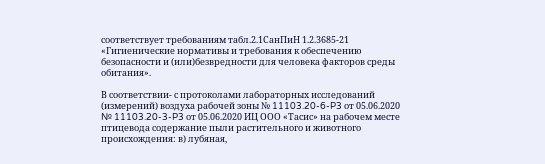соответствует требованиям табл.2.1СанПиН 1.2.3685-21 «Гигиенические нормативы и требования к обеспечению безопасности и (или)безвредности для человека факторов среды обитания».

В соответствии- с протоколами лабораторных исследований (измерений) воздуха рабочей зоны № 11103.20-6-P3 от 05.06.2020 № 11103.20-3-P3 от 05.06.2020 ИЦ ООО «Тасис» на рабочем месте птицевода содержание пыли растительного и животного происхождения: в) лубяная,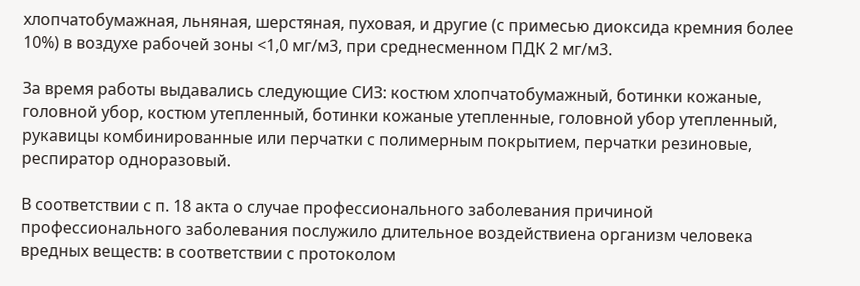хлопчатобумажная, льняная, шерстяная, пуховая, и другие (с примесью диоксида кремния более 10%) в воздухе рабочей зоны <1,0 мг/м3, при среднесменном ПДК 2 мг/м3.

За время работы выдавались следующие СИЗ: костюм хлопчатобумажный, ботинки кожаные, головной убор, костюм утепленный, ботинки кожаные утепленные, головной убор утепленный, рукавицы комбинированные или перчатки с полимерным покрытием, перчатки резиновые, респиратор одноразовый.

В соответствии с п. 18 акта о случае профессионального заболевания причиной профессионального заболевания послужило длительное воздействиена организм человека вредных веществ: в соответствии с протоколом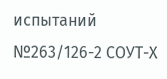испытаний №263/126-2 СОУТ-Х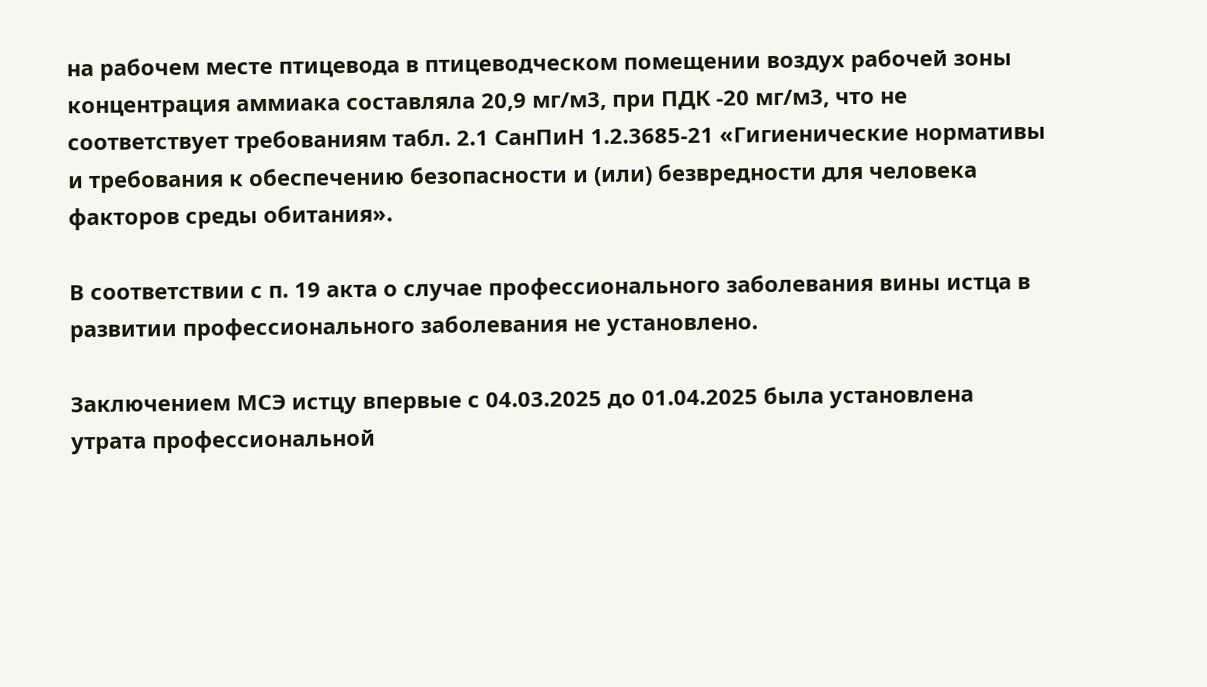на рабочем месте птицевода в птицеводческом помещении воздух рабочей зоны концентрация аммиака составляла 20,9 мг/м3, при ПДК -20 мг/м3, что не соответствует требованиям табл. 2.1 СанПиН 1.2.3685-21 «Гигиенические нормативы и требования к обеспечению безопасности и (или) безвредности для человека факторов среды обитания».

В соответствии с п. 19 акта о случае профессионального заболевания вины истца в развитии профессионального заболевания не установлено.

Заключением МСЭ истцу впервые с 04.03.2025 до 01.04.2025 была установлена утрата профессиональной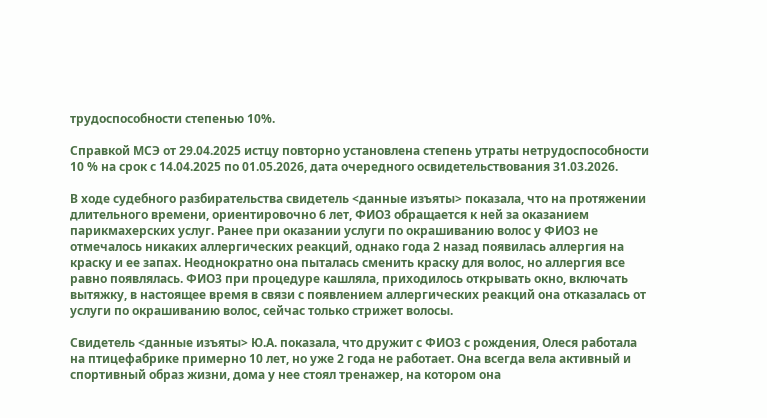трудоспособности степенью 10%.

Справкой МСЭ от 29.04.2025 истцу повторно установлена степень утраты нетрудоспособности 10 % на срок с 14.04.2025 по 01.05.2026, дата очередного освидетельствования 31.03.2026.

В ходе судебного разбирательства свидетель <данные изъяты> показала, что на протяжении длительного времени, ориентировочно 6 лет, ФИО3 обращается к ней за оказанием парикмахерских услуг. Ранее при оказании услуги по окрашиванию волос у ФИО3 не отмечалось никаких аллергических реакций, однако года 2 назад появилась аллергия на краску и ее запах. Неоднократно она пыталась сменить краску для волос, но аллергия все равно появлялась. ФИО3 при процедуре кашляла, приходилось открывать окно, включать вытяжку, в настоящее время в связи с появлением аллергических реакций она отказалась от услуги по окрашиванию волос, сейчас только стрижет волосы.

Свидетель <данные изъяты> Ю.А. показала, что дружит с ФИО3 с рождения, Олеся работала на птицефабрике примерно 10 лет, но уже 2 года не работает. Она всегда вела активный и спортивный образ жизни, дома у нее стоял тренажер, на котором она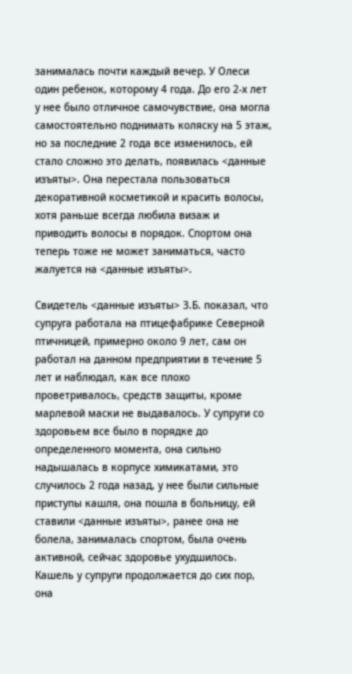занималась почти каждый вечер. У Олеси один ребенок, которому 4 года. До его 2-х лет у нее было отличное самочувствие, она могла самостоятельно поднимать коляску на 5 этаж, но за последние 2 года все изменилось, ей стало сложно это делать, появилась <данные изъяты>. Она перестала пользоваться декоративной косметикой и красить волосы, хотя раньше всегда любила визаж и приводить волосы в порядок. Спортом она теперь тоже не может заниматься, часто жалуется на <данные изъяты>.

Свидетель <данные изъяты> З.Б. показал, что супруга работала на птицефабрике Северной птичницей, примерно около 9 лет, сам он работал на данном предприятии в течение 5 лет и наблюдал, как все плохо проветривалось, средств защиты, кроме марлевой маски не выдавалось. У супруги со здоровьем все было в порядке до определенного момента, она сильно надышалась в корпусе химикатами, это случилось 2 года назад, у нее были сильные приступы кашля, она пошла в больницу, ей ставили <данные изъяты>, ранее она не болела, занималась спортом, была очень активной, сейчас здоровье ухудшилось. Кашель у супруги продолжается до сих пор, она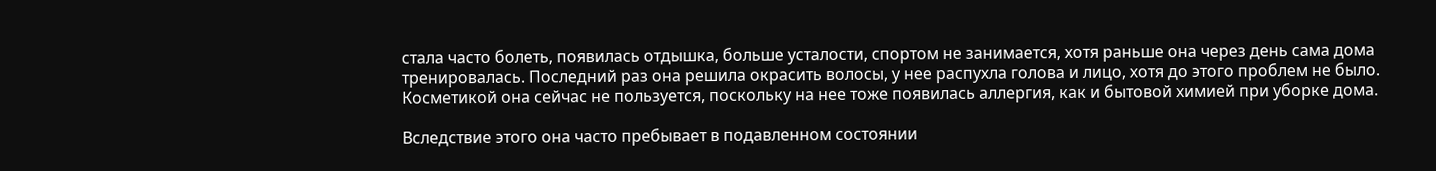стала часто болеть, появилась отдышка, больше усталости, спортом не занимается, хотя раньше она через день сама дома тренировалась. Последний раз она решила окрасить волосы, у нее распухла голова и лицо, хотя до этого проблем не было. Косметикой она сейчас не пользуется, поскольку на нее тоже появилась аллергия, как и бытовой химией при уборке дома.

Вследствие этого она часто пребывает в подавленном состоянии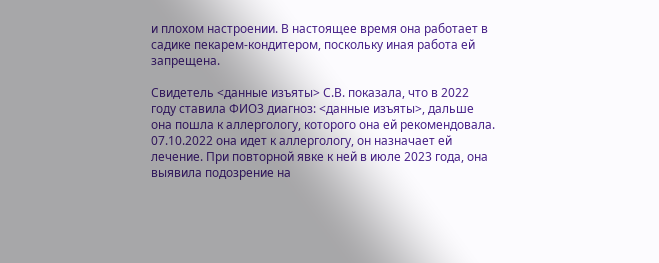и плохом настроении. В настоящее время она работает в садике пекарем-кондитером, поскольку иная работа ей запрещена.

Свидетель <данные изъяты> С.В. показала, что в 2022 году ставила ФИО3 диагноз: <данные изъяты>, дальше она пошла к аллергологу, которого она ей рекомендовала. 07.10.2022 она идет к аллергологу, он назначает ей лечение. При повторной явке к ней в июле 2023 года, она выявила подозрение на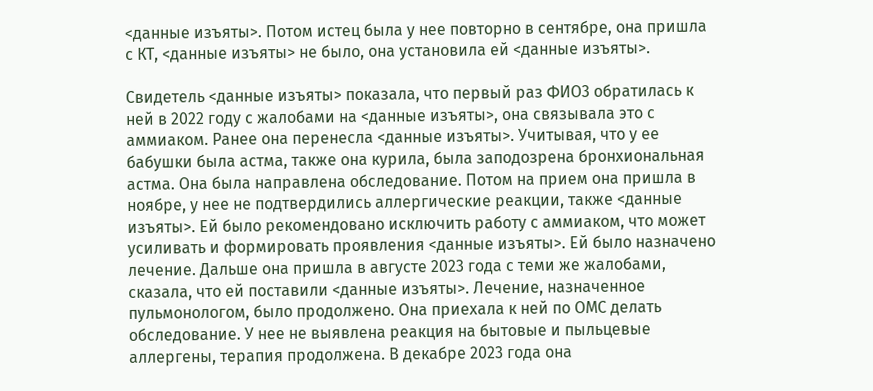<данные изъяты>. Потом истец была у нее повторно в сентябре, она пришла с КТ, <данные изъяты> не было, она установила ей <данные изъяты>.

Свидетель <данные изъяты> показала, что первый раз ФИО3 обратилась к ней в 2022 году с жалобами на <данные изъяты>, она связывала это с аммиаком. Ранее она перенесла <данные изъяты>. Учитывая, что у ее бабушки была астма, также она курила, была заподозрена бронхиональная астма. Она была направлена обследование. Потом на прием она пришла в ноябре, у нее не подтвердились аллергические реакции, также <данные изъяты>. Ей было рекомендовано исключить работу с аммиаком, что может усиливать и формировать проявления <данные изъяты>. Ей было назначено лечение. Дальше она пришла в августе 2023 года с теми же жалобами, сказала, что ей поставили <данные изъяты>. Лечение, назначенное пульмонологом, было продолжено. Она приехала к ней по ОМС делать обследование. У нее не выявлена реакция на бытовые и пыльцевые аллергены, терапия продолжена. В декабре 2023 года она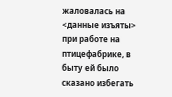жаловалась на <данные изъяты> при работе на птицефабрике, в быту ей было сказано избегать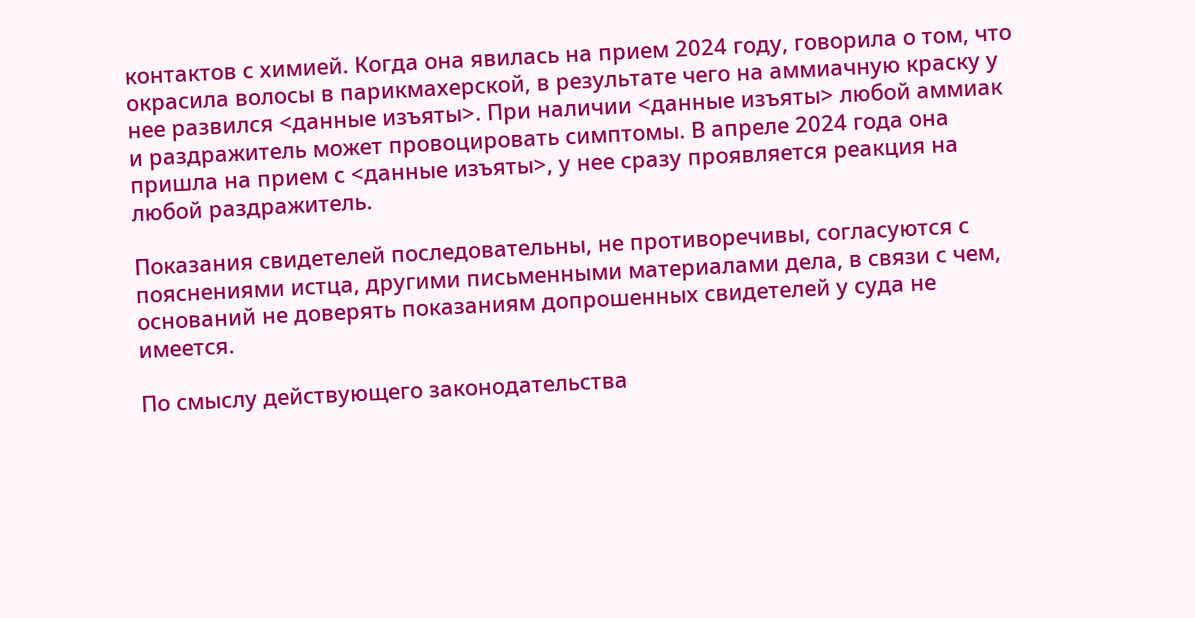контактов с химией. Когда она явилась на прием 2024 году, говорила о том, что окрасила волосы в парикмахерской, в результате чего на аммиачную краску у нее развился <данные изъяты>. При наличии <данные изъяты> любой аммиак и раздражитель может провоцировать симптомы. В апреле 2024 года она пришла на прием с <данные изъяты>, у нее сразу проявляется реакция на любой раздражитель.

Показания свидетелей последовательны, не противоречивы, согласуются с пояснениями истца, другими письменными материалами дела, в связи с чем, оснований не доверять показаниям допрошенных свидетелей у суда не имеется.

По смыслу действующего законодательства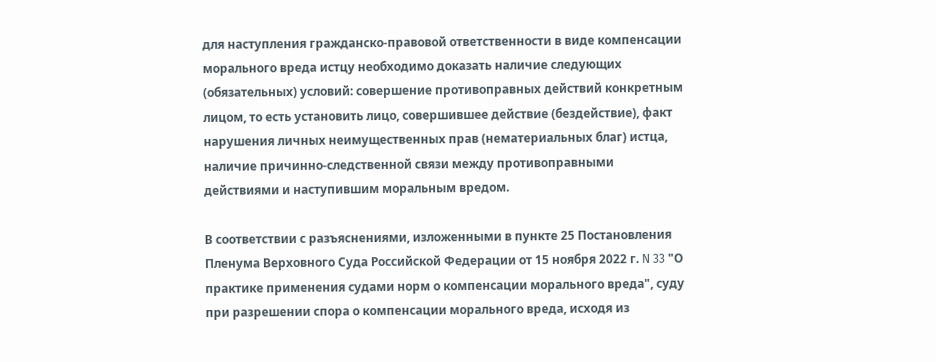для наступления гражданско-правовой ответственности в виде компенсации морального вреда истцу необходимо доказать наличие следующих (обязательных) условий: совершение противоправных действий конкретным лицом, то есть установить лицо, совершившее действие (бездействие), факт нарушения личных неимущественных прав (нематериальных благ) истца, наличие причинно-следственной связи между противоправными действиями и наступившим моральным вредом.

В соответствии с разъяснениями, изложенными в пункте 25 Постановления Пленума Верховного Суда Российской Федерации от 15 ноября 2022 г. N 33 "О практике применения судами норм о компенсации морального вреда", суду при разрешении спора о компенсации морального вреда, исходя из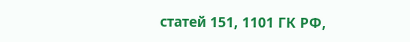статей 151, 1101 ГК РФ,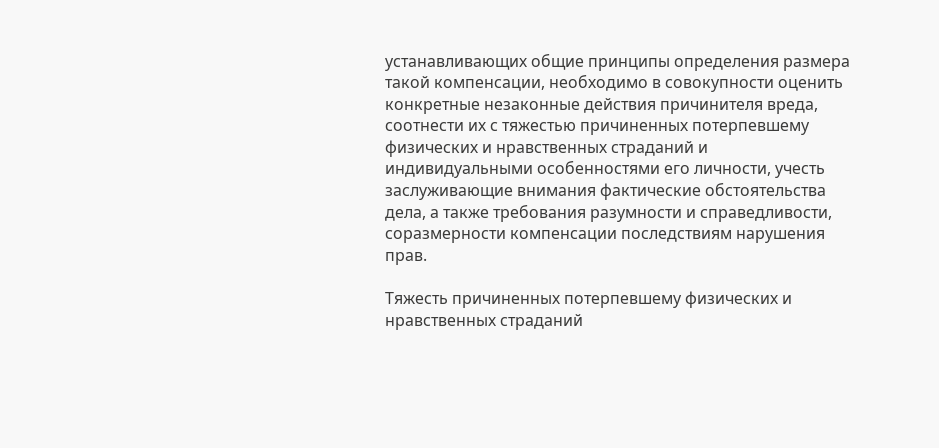устанавливающих общие принципы определения размера такой компенсации, необходимо в совокупности оценить конкретные незаконные действия причинителя вреда, соотнести их с тяжестью причиненных потерпевшему физических и нравственных страданий и индивидуальными особенностями его личности, учесть заслуживающие внимания фактические обстоятельства дела, а также требования разумности и справедливости, соразмерности компенсации последствиям нарушения прав.

Тяжесть причиненных потерпевшему физических и нравственных страданий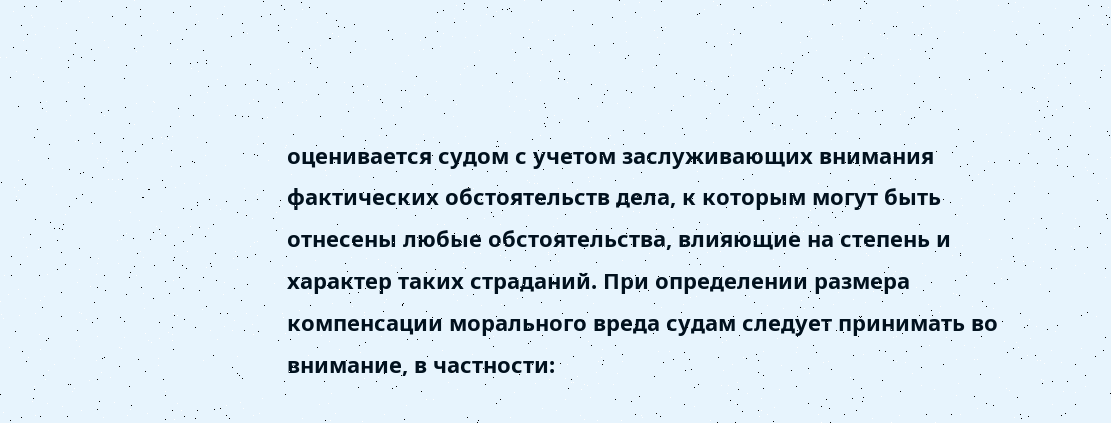оценивается судом с учетом заслуживающих внимания фактических обстоятельств дела, к которым могут быть отнесены любые обстоятельства, влияющие на степень и характер таких страданий. При определении размера компенсации морального вреда судам следует принимать во внимание, в частности: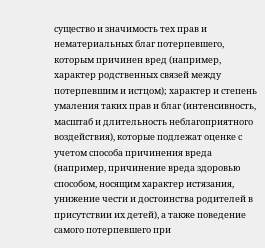существо и значимость тех прав и нематериальных благ потерпевшего, которым причинен вред (например, характер родственных связей между потерпевшим и истцом); характер и степень умаления таких прав и благ (интенсивность, масштаб и длительность неблагоприятного воздействия), которые подлежат оценке с учетом способа причинения вреда (например, причинение вреда здоровью способом, носящим характер истязания, унижение чести и достоинства родителей в присутствии их детей), а также поведение самого потерпевшего при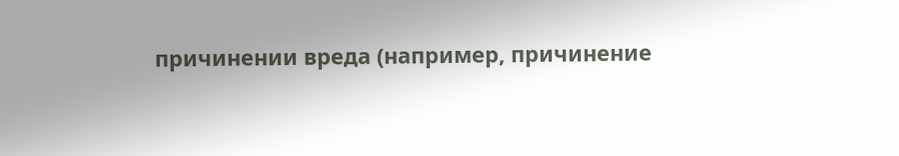причинении вреда (например, причинение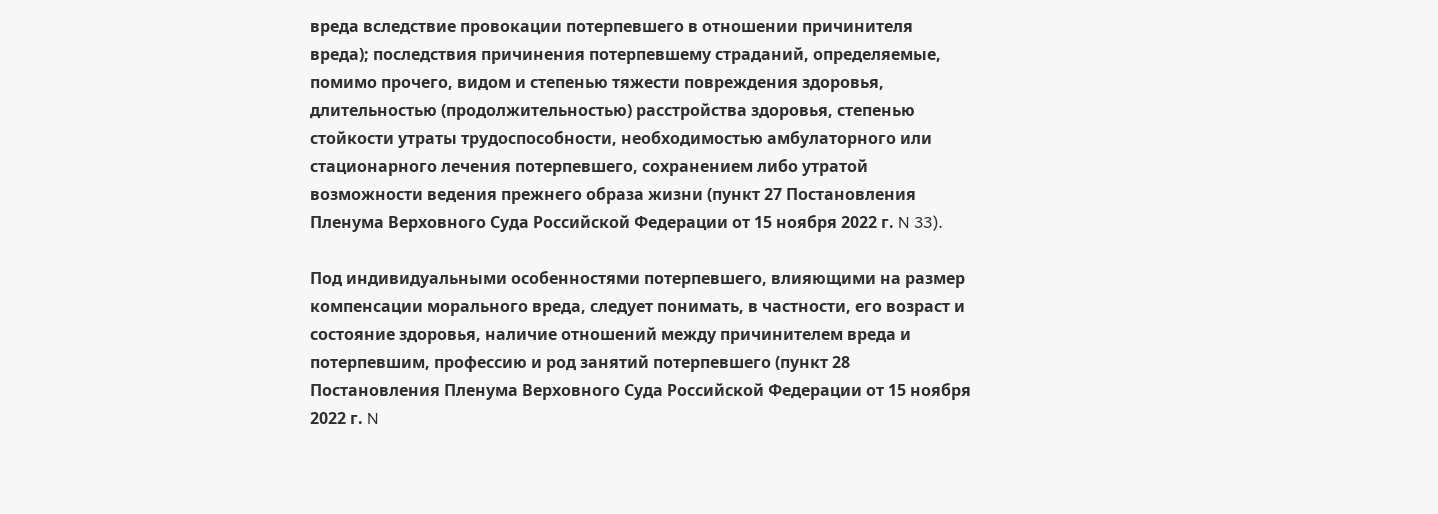вреда вследствие провокации потерпевшего в отношении причинителя вреда); последствия причинения потерпевшему страданий, определяемые, помимо прочего, видом и степенью тяжести повреждения здоровья, длительностью (продолжительностью) расстройства здоровья, степенью стойкости утраты трудоспособности, необходимостью амбулаторного или стационарного лечения потерпевшего, сохранением либо утратой возможности ведения прежнего образа жизни (пункт 27 Постановления Пленума Верховного Суда Российской Федерации от 15 ноября 2022 г. N 33).

Под индивидуальными особенностями потерпевшего, влияющими на размер компенсации морального вреда, следует понимать, в частности, его возраст и состояние здоровья, наличие отношений между причинителем вреда и потерпевшим, профессию и род занятий потерпевшего (пункт 28 Постановления Пленума Верховного Суда Российской Федерации от 15 ноября 2022 г. N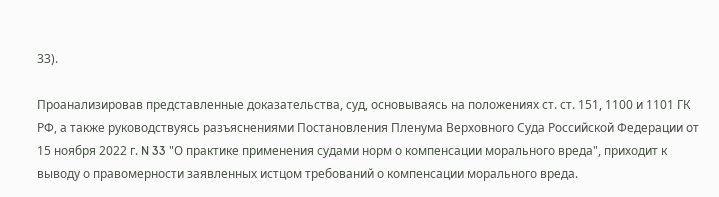33).

Проанализировав представленные доказательства, суд, основываясь на положениях ст. ст. 151, 1100 и 1101 ГК РФ, а также руководствуясь разъяснениями Постановления Пленума Верховного Суда Российской Федерации от 15 ноября 2022 г. N 33 "О практике применения судами норм о компенсации морального вреда", приходит к выводу о правомерности заявленных истцом требований о компенсации морального вреда.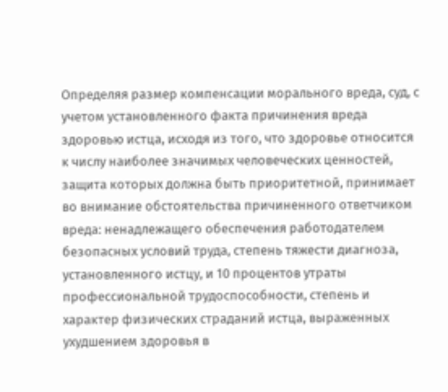Определяя размер компенсации морального вреда, суд, с учетом установленного факта причинения вреда здоровью истца, исходя из того, что здоровье относится к числу наиболее значимых человеческих ценностей, защита которых должна быть приоритетной, принимает во внимание обстоятельства причиненного ответчиком вреда: ненадлежащего обеспечения работодателем безопасных условий труда, степень тяжести диагноза, установленного истцу, и 10 процентов утраты профессиональной трудоспособности, степень и характер физических страданий истца, выраженных ухудшением здоровья в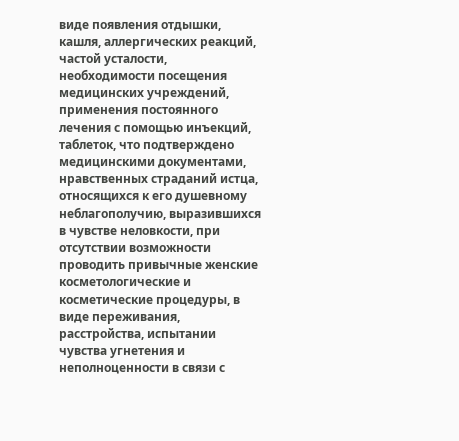виде появления отдышки, кашля, аллергических реакций, частой усталости, необходимости посещения медицинских учреждений, применения постоянного лечения с помощью инъекций, таблеток, что подтверждено медицинскими документами, нравственных страданий истца, относящихся к его душевному неблагополучию, выразившихся в чувстве неловкости, при отсутствии возможности проводить привычные женские косметологические и косметические процедуры, в виде переживания, расстройства, испытании чувства угнетения и неполноценности в связи с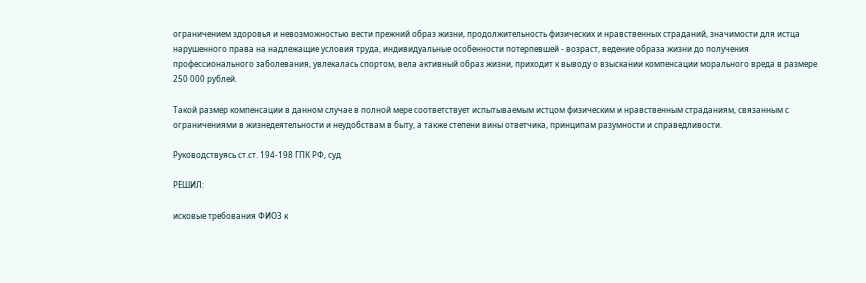ограничением здоровья и невозможностью вести прежний образ жизни, продолжительность физических и нравственных страданий, значимости для истца нарушенного права на надлежащие условия труда, индивидуальные особенности потерпевшей - возраст, ведение образа жизни до получения профессионального заболевания, увлекалась спортом, вела активный образ жизни, приходит к выводу о взыскании компенсации морального вреда в размере 250 000 рублей.

Такой размер компенсации в данном случае в полной мере соответствует испытываемым истцом физическим и нравственным страданиям, связанным с ограничениями в жизнедеятельности и неудобствам в быту, а также степени вины ответчика, принципам разумности и справедливости.

Руководствуясь ст.ст. 194-198 ГПК РФ, суд

РЕШИЛ:

исковые требования ФИО3 к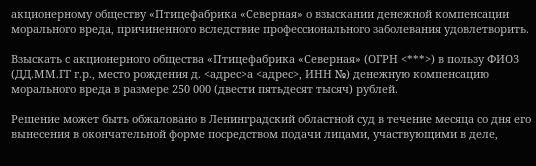акционерному обществу «Птицефабрика «Северная» о взыскании денежной компенсации морального вреда, причиненного вследствие профессионального заболевания удовлетворить.

Взыскать с акционерного общества «Птицефабрика «Северная» (ОГРН <***>) в пользу ФИО3 (ДД.ММ.ГГ г.р., место рождения д. <адрес>а <адрес>, ИНН №) денежную компенсацию морального вреда в размере 250 000 (двести пятьдесят тысяч) рублей.

Решение может быть обжаловано в Ленинградский областной суд в течение месяца со дня его вынесения в окончательной форме посредством подачи лицами, участвующими в деле,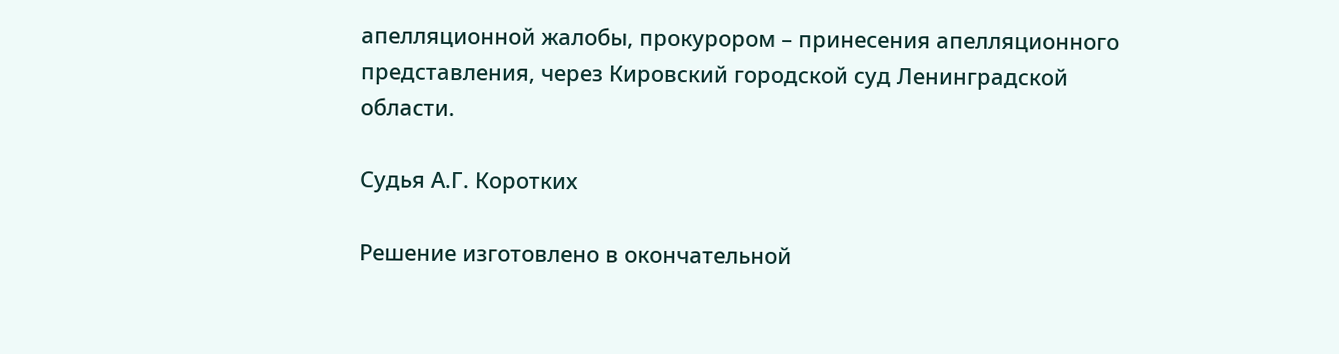апелляционной жалобы, прокурором – принесения апелляционного представления, через Кировский городской суд Ленинградской области.

Судья А.Г. Коротких

Решение изготовлено в окончательной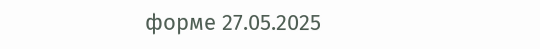форме 27.05.2025